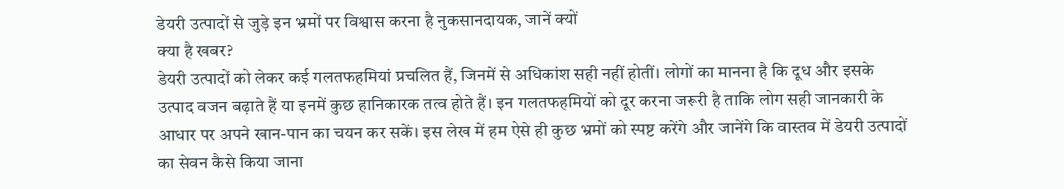डेयरी उत्पादों से जुड़े इन भ्रमों पर विश्वास करना है नुकसानदायक, जानें क्यों
क्या है खबर?
डेयरी उत्पादों को लेकर कई गलतफहमियां प्रचलित हैं, जिनमें से अधिकांश सही नहीं होतीं। लोगों का मानना है कि दूध और इसके उत्पाद वजन बढ़ाते हैं या इनमें कुछ हानिकारक तत्व होते हैं। इन गलतफहमियों को दूर करना जरूरी है ताकि लोग सही जानकारी के आधार पर अपने खान-पान का चयन कर सकें। इस लेख में हम ऐसे ही कुछ भ्रमों को स्पष्ट करेंगे और जानेंगे कि वास्तव में डेयरी उत्पादों का सेवन कैसे किया जाना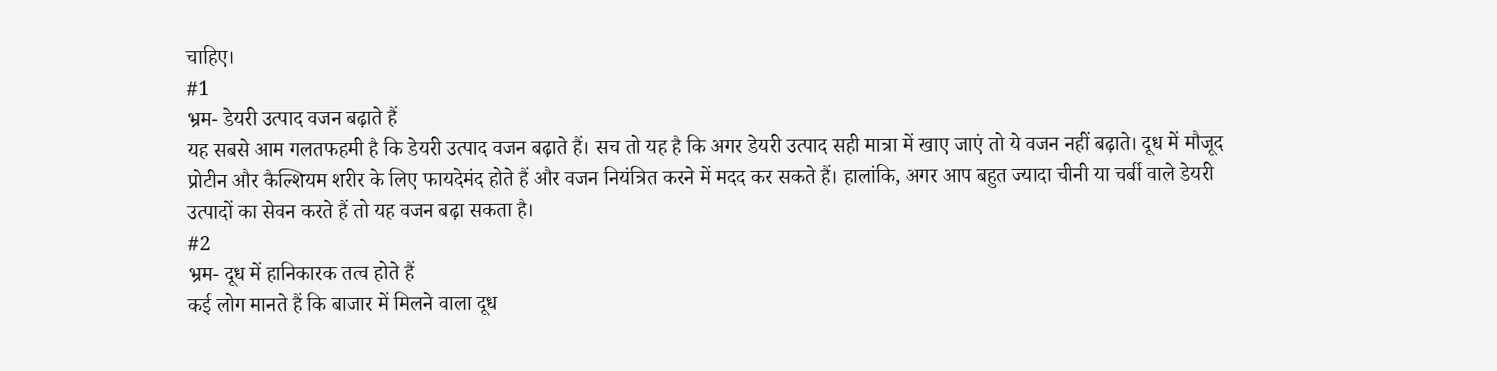चाहिए।
#1
भ्रम- डेयरी उत्पाद वजन बढ़ाते हैं
यह सबसे आम गलतफहमी है कि डेयरी उत्पाद वजन बढ़ाते हैं। सच तो यह है कि अगर डेयरी उत्पाद सही मात्रा में खाए जाएं तो ये वजन नहीं बढ़ाते। दूध में मौजूद प्रोटीन और कैल्शियम शरीर के लिए फायदेमंद होते हैं और वजन नियंत्रित करने में मदद कर सकते हैं। हालांकि, अगर आप बहुत ज्यादा चीनी या चर्बी वाले डेयरी उत्पादों का सेवन करते हैं तो यह वजन बढ़ा सकता है।
#2
भ्रम- दूध में हानिकारक तत्व होते हैं
कई लोग मानते हैं कि बाजार में मिलने वाला दूध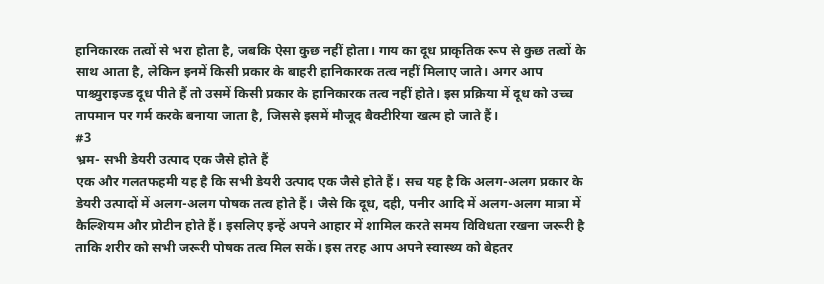हानिकारक तत्वों से भरा होता है, जबकि ऐसा कुछ नहीं होता। गाय का दूध प्राकृतिक रूप से कुछ तत्वों के साथ आता है, लेकिन इनमें किसी प्रकार के बाहरी हानिकारक तत्व नहीं मिलाए जाते। अगर आप पाश्च्युराइज्ड दूध पीते हैं तो उसमें किसी प्रकार के हानिकारक तत्व नहीं होते। इस प्रक्रिया में दूध को उच्च तापमान पर गर्म करके बनाया जाता है, जिससे इसमें मौजूद बैक्टीरिया खत्म हो जाते हैं।
#3
भ्रम- सभी डेयरी उत्पाद एक जैसे होते हैं
एक और गलतफहमी यह है कि सभी डेयरी उत्पाद एक जैसे होते हैं। सच यह है कि अलग-अलग प्रकार के डेयरी उत्पादों में अलग-अलग पोषक तत्व होते हैं। जैसे कि दूध, दही, पनीर आदि में अलग-अलग मात्रा में कैल्शियम और प्रोटीन होते हैं। इसलिए इन्हें अपने आहार में शामिल करते समय विविधता रखना जरूरी है ताकि शरीर को सभी जरूरी पोषक तत्व मिल सकें। इस तरह आप अपने स्वास्थ्य को बेहतर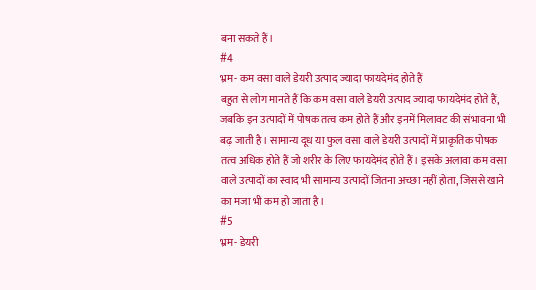बना सकते हैं।
#4
भ्रम- कम वसा वाले डेयरी उत्पाद ज्यादा फायदेमंद होते हैं
बहुत से लोग मानते हैं कि कम वसा वाले डेयरी उत्पाद ज्यादा फायदेमंद होते हैं, जबकि इन उत्पादों में पोषक तत्व कम होते हैं और इनमें मिलावट की संभावना भी बढ़ जाती है। सामान्य दूध या फुल वसा वाले डेयरी उत्पादों में प्राकृतिक पोषक तत्व अधिक होते हैं जो शरीर के लिए फायदेमंद होते हैं। इसके अलावा कम वसा वाले उत्पादों का स्वाद भी सामान्य उत्पादों जितना अच्छा नहीं होता, जिससे खाने का मजा भी कम हो जाता है।
#5
भ्रम- डेयरी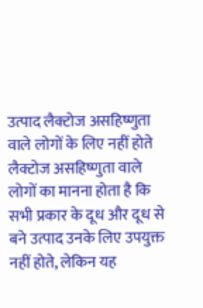उत्पाद लैक्टोज असहिष्णुता वाले लोगों के लिए नहीं होते
लैक्टोज असहिष्णुता वाले लोगों का मानना होता है कि सभी प्रकार के दूध और दूध से बने उत्पाद उनके लिए उपयुक्त नहीं होते, लेकिन यह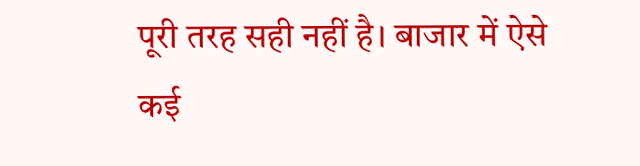पूरी तरह सही नहीं है। बाजार में ऐसे कई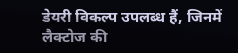डेयरी विकल्प उपलब्ध हैं, जिनमें लैक्टोज की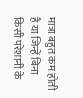मात्रा बहुत कम होती है या जिन्हें बिना किसी परेशानी के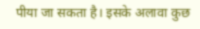पीया जा सकता है। इसके अलावा कुछ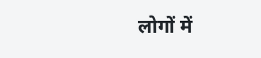लोगों में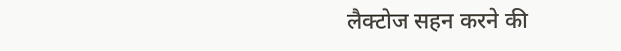लैक्टोज सहन करने की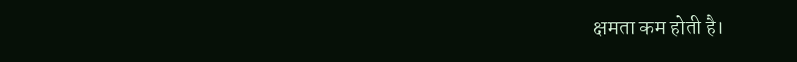क्षमता कम होती है।